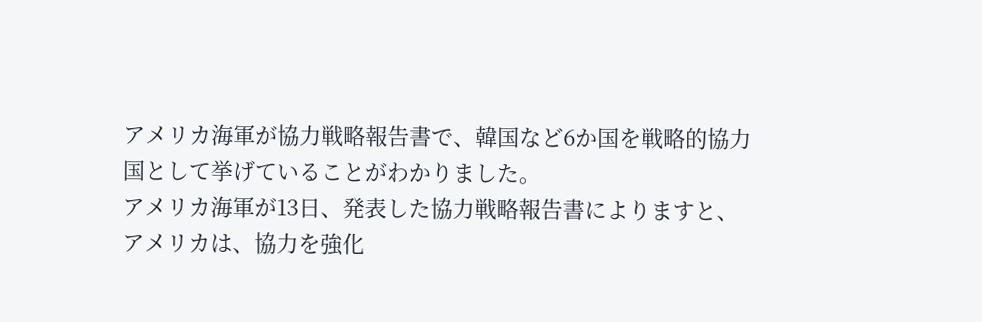アメリカ海軍が協力戦略報告書で、韓国など6か国を戦略的協力国として挙げていることがわかりました。
アメリカ海軍が13日、発表した協力戦略報告書によりますと、アメリカは、協力を強化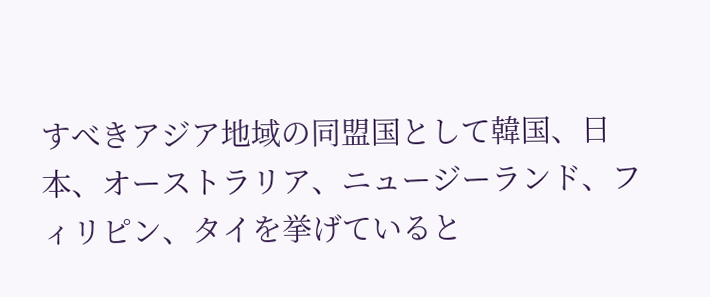すべきアジア地域の同盟国として韓国、日本、オーストラリア、ニュージーランド、フィリピン、タイを挙げていると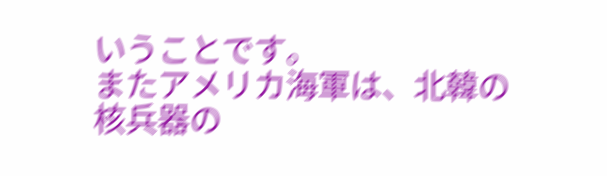いうことです。
またアメリカ海軍は、北韓の核兵器の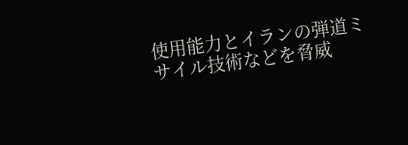使用能力とイランの弾道ミサイル技術などを脅威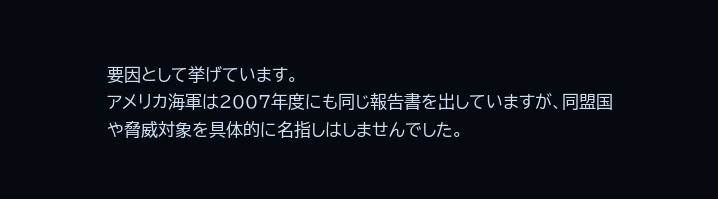要因として挙げています。
アメリカ海軍は2007年度にも同じ報告書を出していますが、同盟国や脅威対象を具体的に名指しはしませんでした。